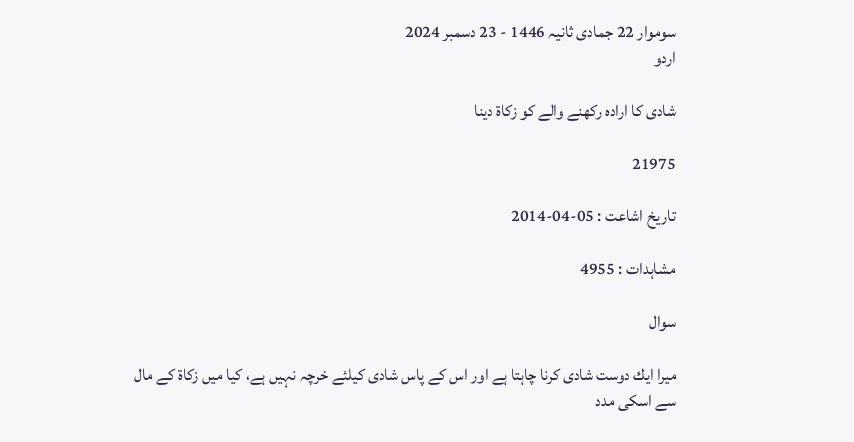سوموار 22 جمادی ثانیہ 1446 - 23 دسمبر 2024
اردو

شادى كا ارادہ ركھنے والے كو زكاۃ دينا

21975

تاریخ اشاعت : 05-04-2014

مشاہدات : 4955

سوال

ميرا ايك دوست شادى كرنا چاہتا ہے اور اس كے پاس شادى کیلئے خرچہ نہيں ہے، كيا میں زکاۃ کے مال سے اسکی مدد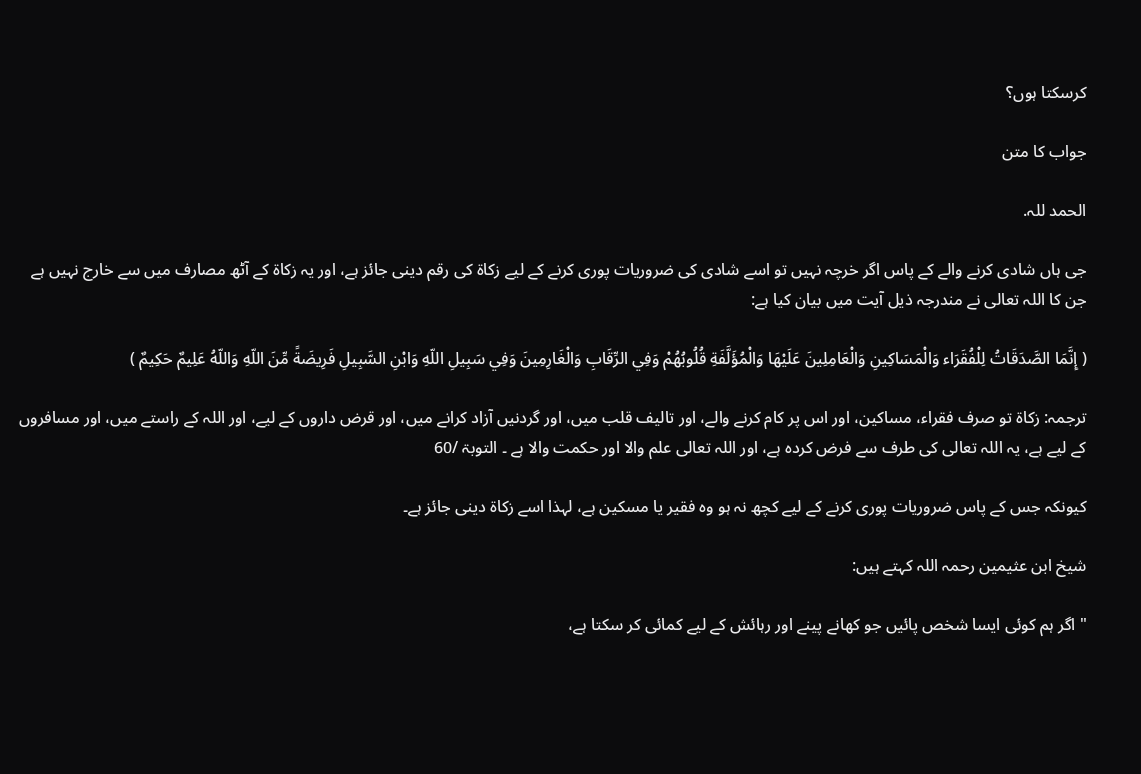کرسکتا ہوں؟

جواب کا متن

الحمد للہ.

جى ہاں شادى كرنے والے كے پاس اگر خرچہ نہيں تو اسے شادى كى ضروريات پورى كرنے كے ليے زكاۃ كى رقم دينى جائز ہے، اور يہ زكاۃ كے آٹھ مصارف ميں سے خارج نہيں ہے جن كا اللہ تعالى نے مندرجہ ذيل آيت ميں بيان كيا ہے:

( إِنَّمَا الصَّدَقَاتُ لِلْفُقَرَاء وَالْمَسَاكِينِ وَالْعَامِلِينَ عَلَيْهَا وَالْمُؤَلَّفَةِ قُلُوبُهُمْ وَفِي الرِّقَابِ وَالْغَارِمِينَ وَفِي سَبِيلِ اللّهِ وَابْنِ السَّبِيلِ فَرِيضَةً مِّنَ اللّهِ وَاللّهُ عَلِيمٌ حَكِيمٌ )

ترجمہ: زكاۃ تو صرف فقراء، مساكين، اور اس پر كام كرنے والے، اور تاليف قلب ميں، اور گردنیں آزاد كرانے ميں، اور قرض داروں كے ليے، اور اللہ كے راستے ميں، اور مسافروں كے ليے ہے، يہ اللہ تعالى كى طرف سے فرض كردہ ہے، اور اللہ تعالى علم والا اور حكمت والا ہے ۔ التوبۃ /60

كيونكہ جس كے پاس ضروريات پورى كرنے كے ليے كچھ نہ ہو وہ فقير يا مسكين ہے، لہذا اسے زكاۃ دينى جائز ہے۔

شيخ ابن عثيمين رحمہ اللہ كہتے ہيں:

" اگر ہم كوئى ايسا شخص پائيں جو كھانے پينے اور رہائش كے ليے كمائى كر سكتا ہے،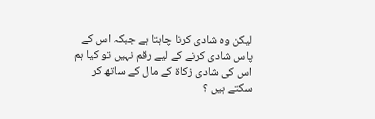ليكن وہ شادی کرنا چاہتا ہے جبکہ اس كے پاس شادى كرنے كے ليے رقم نہيں تو كيا ہم اس كى شادى زكاۃ كے مال كے ساتھ كر سكتے ہيں ؟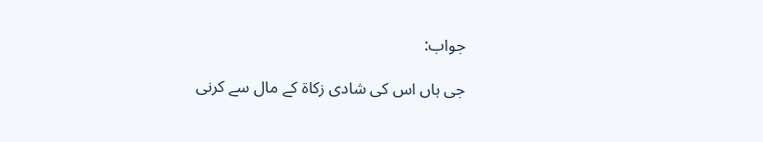جواب:

جى ہاں اس كى شادى زكاۃ كے مال سے كرنى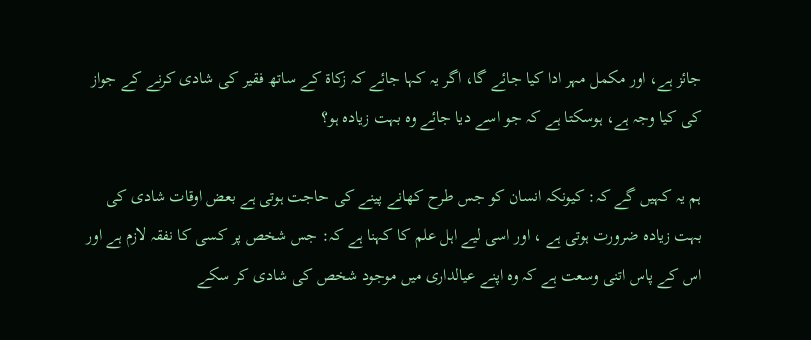جائز ہے، اور مكمل مہر ادا كيا جائے گا، اگر يہ كہا جائے كہ زكاۃ كے ساتھ فقير كى شادى كرنے كے جواز كى كيا وجہ ہے، ہوسکتا ہے کہ جو اسے ديا جائے وہ بہت زیادہ ہو؟

ہم يہ كہيں گے كہ: كيونكہ انسان كو جس طرح كھانے پينے كى حاجت ہوتى ہے بعض اوقات شادى كى بہت زيادہ ضرورت ہوتى ہے ، اور اسى ليے اہل علم كا كہنا ہے كہ: جس شخص پر كسى كا نفقہ لازم ہے اور اس كے پاس اتنى وسعت ہے كہ وہ اپنے عيالدارى ميں موجود شخص كى شادى كر سكے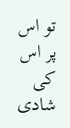تو اس پر اس كى شادى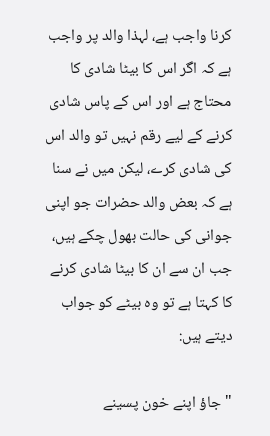كرنا واجب ہے، لہذا والد پر واجب ہے كہ اگر اس كا بيٹا شادى كا محتاج ہے اور اس كے پاس شادى كرنے كے ليے رقم نہيں تو والد اس كى شادى كرے، ليكن ميں نے سنا ہے كہ بعض والد حضرات جو اپنى جوانى كى حالت بھول چكے ہيں، جب ان سے ان كا بيٹا شادى كرنے كا كہتا ہے تو وہ بيٹے كو جواب ديتے ہيں:

"جاؤ اپنے خون پسینے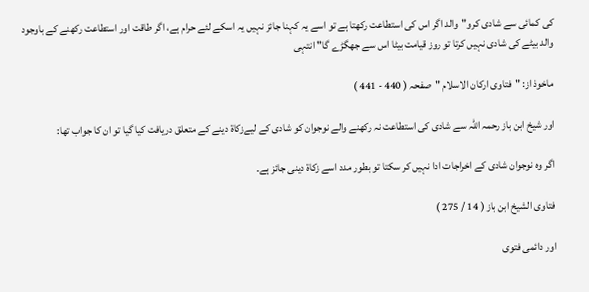کی كمائى سے شادى كرو"والد اگر اس كى استطاعت ركھتا ہے تو اسے يہ كہنا جائز نہيں یہ اسکے لئے حرام ہے، اگر طاقت اور استطاعت ركھنے كے باوجود والد بيٹے كى شادى نہيں كرتا تو روز قيامت بيٹا اس سے جھگڑے گا" انتہی

ماخوذ از: "فتاوى اركان الاسلام "صفحہ ( 440 - 441 )

اور شيخ ابن باز رحمہ اللہ سے شادى كى استطاعت نہ ركھنے والے نوجوان كو شادى كے ليےزكاۃ دينے كے متعلق دريافت كيا گيا تو ان كا جواب تھا:

اگر وہ نوجوان شادى كے اخراجات ادا نہيں كر سكتا تو بطور مدد اسے زكاۃ دينى جائز ہے۔

فتاوى الشيخ ابن باز ( 14 / 275 )

اور دائمی فتوى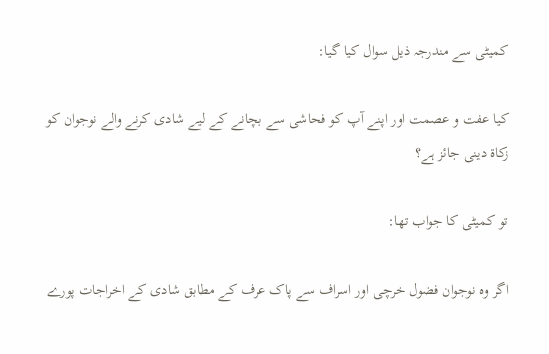كميٹى سے مندرجہ ذيل سوال كيا گيا:

كيا عفت و عصمت اور اپنے آپ كو فحاشی سے بچانے كے ليے شادى كرنے والے نوجوان كو زكاۃ دينى جائز ہے؟

تو كميٹى كا جواب تھا:

اگر وہ نوجوان فضول خرچی اور اسراف سے پاک عرف کے مطابق شادى كے اخراجات پورے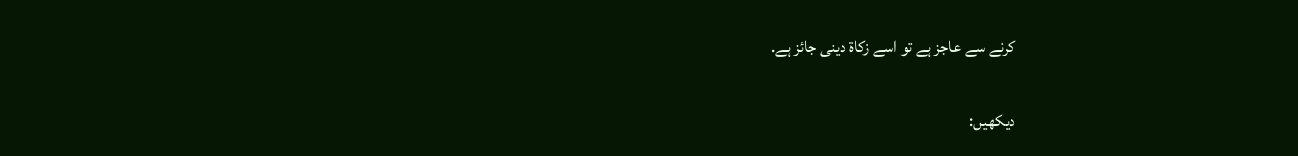كرنے سے عاجز ہے تو اسے زكاۃ دينى جائز ہے.

ديكھيں: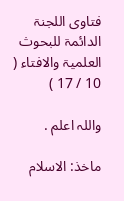فتاوى اللجنۃ الدائمۃ للبحوث العلميۃ والافتاء ( 10 / 17 )

واللہ اعلم .

ماخذ: الاسلام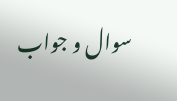سوال و جواب